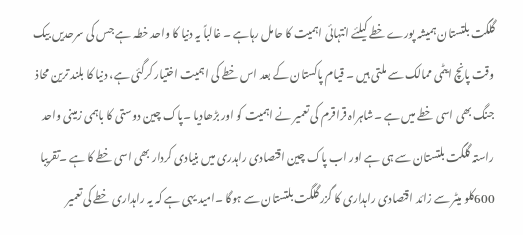گلگت بلتستان ہمیشہ پورے خطے کیلئے انتہائی اہمیت کا حامل رہاہے ۔ غالباً یہ دنیا کا واحد خطہ ہے جس کی سرحدیں بیک وقت پانچ ایٹمی ممالک سے ملتی ہیں ۔ قیام پاکستان کے بعد اس خطے کی اہمیت اختیار کرگئی ہے، دنیا کا بلند ترین محاذ جنگ بھی اسی خطے میں ہے ۔شاہراہ قراقرم کی تعمیر نے اہمیت کو اور بڑھادیا ۔پاک چین دوستی کا باہمی زمینی واحد راستہ گلگت بلتستان سے ہی ہے اور اب پاک چین اقتصادی راہدری میں بنیادی کردار بھی اسی خطے کا ہے ۔تقریبا 600کلو میٹر سے زائد اقتصادی راہداری کا گزر گلگت بلتستان سے ہوگا ۔امید یہی ہے کہ یہ راہداری خطے کی تعمیر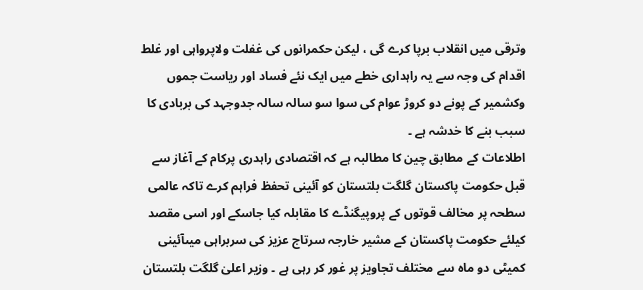وترقی میں انقلاب برپا کرے گی ، لیکن حکمرانوں کی غفلت ولاپرواہی اور غلط اقدام کی وجہ سے یہ راہداری خطے میں ایک نئے فساد اور ریاست جموں وکشمیر کے پونے دو کروڑ عوام کی سوا سو سالہ سالہ جدوجہد کی بربادی کا سبب بنے کا خدشہ ہے ۔
اطلاعات کے مطابق چین کا مطالبہ ہے کہ اقتصادی راہدری پرکام کے آغاز سے قبل حکومت پاکستان گلگت بلتستان کو آئینی تحفظ فراہم کرے تاکہ عالمی سطحہ پر مخالف قوتوں کے پروپیگنڈے کا مقابلہ کیا جاسکے اور اسی مقصد کیلئے حکومت پاکستان کے مشیر خارجہ سرتاج عزیز کی سربراہی میںآئینی کمیٹی دو ماہ سے مختلف تجاویز پر غور کر رہی ہے ۔ وزیر اعلیٰ گلگت بلتستان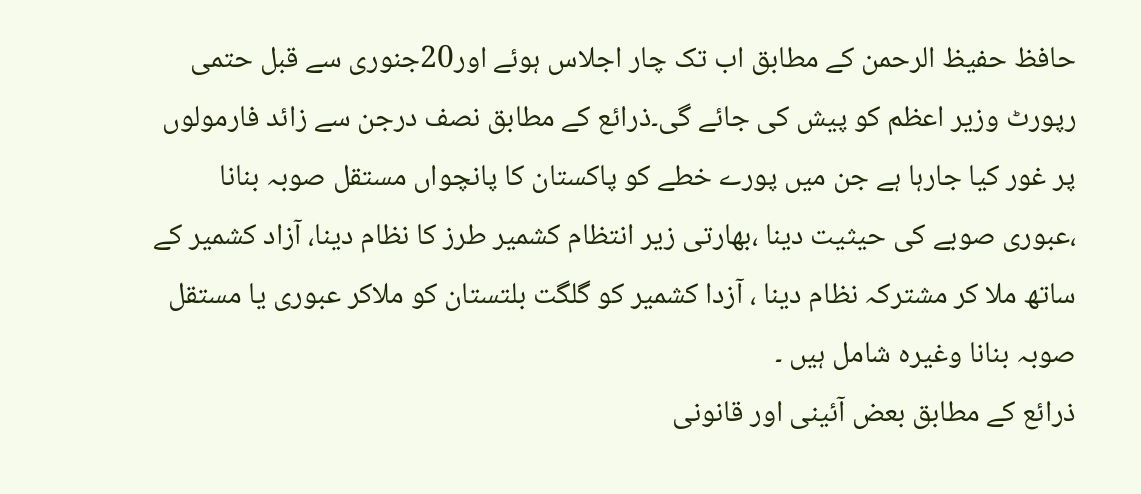حافظ حفیظ الرحمن کے مطابق اب تک چار اجلاس ہوئے اور20جنوری سے قبل حتمی رپورٹ وزیر اعظم کو پیش کی جائے گی۔ذرائع کے مطابق نصف درجن سے زائد فارمولوں پر غور کیا جارہا ہے جن میں پورے خطے کو پاکستان کا پانچواں مستقل صوبہ بنانا ،عبوری صوبے کی حیثیت دینا ،بھارتی زیر انتظام کشمیر طرز کا نظام دینا، آزاد کشمیر کے ساتھ ملا کر مشترکہ نظام دینا ، آزدا کشمیر کو گلگت بلتستان کو ملاکر عبوری یا مستقل صوبہ بنانا وغیرہ شامل ہیں ۔
ذرائع کے مطابق بعض آئینی اور قانونی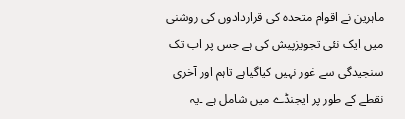ماہرین نے اقوام متحدہ کی قراردادوں کی روشنی میں ایک نئی تجویزپیش کی ہے جس پر اب تک سنجیدگی سے غور نہیں کیاگیاہے تاہم اور آخری نقطے کے طور پر ایجنڈے میں شامل ہے ۔یہ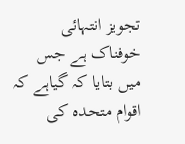تجویز انتہائی خوفناک ہے جس میں بتایا کہ گیاہے کہ اقوام متحدہ کی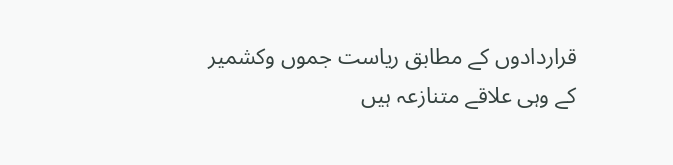قراردادوں کے مطابق ریاست جموں وکشمیر کے وہی علاقے متنازعہ ہیں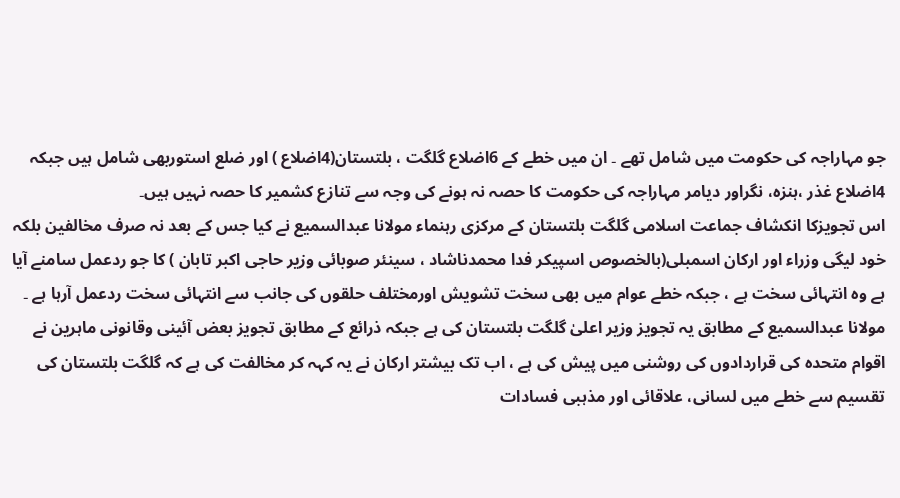جو مہاراجہ کی حکومت میں شامل تھے ۔ ان میں خطے کے 6اضلاع گلگت ، بلتستان(4اضلاع ) اور ضلع استوربھی شامل ہیں جبکہ 4اضلاع غذر ،ہنزہ، نگراور دیامر مہاراجہ کی حکومت کا حصہ نہ ہونے کی وجہ سے تنازع کشمیر کا حصہ نہیں ہیں۔
اس تجویزکا انکشاف جماعت اسلامی گلگت بلتستان کے مرکزی رہنماء مولانا عبدالسمیع نے کیا جس کے بعد نہ صرف مخالفین بلکہ خود لیگی وزراء اور ارکان اسمبلی(بالخصوص اسپیکر فدا محمدناشاد ، سینئر صوبائی وزیر حاجی اکبر تابان ) کا جو ردعمل سامنے آیا ہے وہ انتہائی سخت ہے ، جبکہ خطے عوام میں بھی سخت تشویش اورمختلف حلقوں کی جانب سے انتہائی سخت ردعمل آرہا ہے ۔ مولانا عبدالسمیع کے مطابق یہ تجویز وزیر اعلیٰ گلگت بلتستان کی ہے جبکہ ذرائع کے مطابق تجویز بعض آئینی وقانونی ماہرین نے اقوام متحدہ کی قراردادوں کی روشنی میں پیش کی ہے ، اب تک بیشتر ارکان نے یہ کہہ کر مخالفت کی ہے کہ گلگت بلتستان کی تقسیم سے خطے میں لسانی، علاقائی اور مذہبی فسادات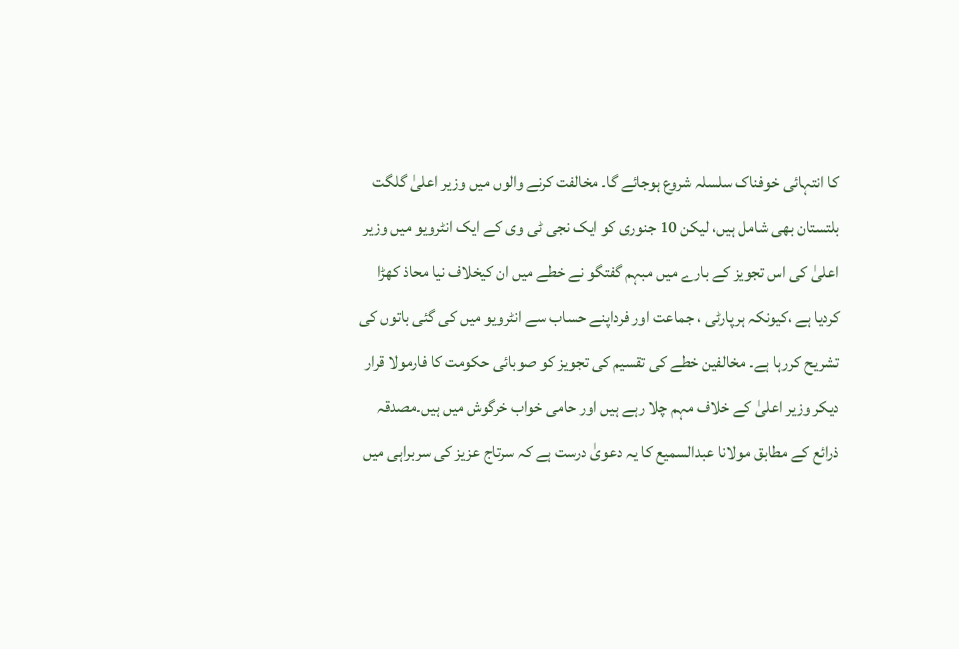کا انتہائی خوفناک سلسلہ شروع ہوجائے گا۔ مخالفت کرنے والوں میں وزیر اعلیٰ گلگت بلتستان بھی شامل ہیں، لیکن 10 جنوری کو ایک نجی ٹی وی کے ایک انٹرویو میں وزیر اعلیٰ کی اس تجویز کے بارے میں مبہم گفتگو نے خطے میں ان کیخلاف نیا محاذ کھڑا کردیا ہے ،کیونکہ ہرپارٹی ، جماعت اور فرداپنے حساب سے انٹرویو میں کی گئی باتوں کی تشریح کررہا ہے۔ مخالفین خطے کی تقسیم کی تجویز کو صوبائی حکومت کا فارمولا قرار دیکر وزیر اعلیٰ کے خلاف مہم چلا رہے ہیں اور حامی خواب خرگوش میں ہیں۔مصدقہ ذرائع کے مطابق مولانا عبدالسمیع کا یہ دعویٰ درست ہے کہ سرتاج عزیز کی سربراہی میں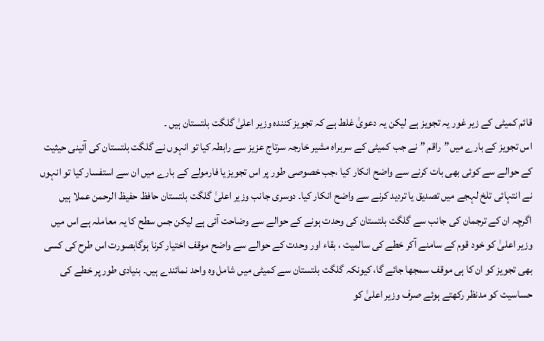قائم کمیٹی کے زیر غور یہ تجویز ہے لیکن یہ دعویٰ غلط ہے کہ تجویز کنندہ وزیر اعلیٰ گلگت بلتستان ہیں ۔
اس تجویز کے بارے میں”راقم ” نے جب کمیٹی کے سربراہ مشیر خارجہ سرتاج عزیز سے رابطہ کیا تو انہوں نے گلگت بلتستان کی آئینی حیثیت کے حوالے سے کوئی بھی بات کرنے سے واضح انکار کیا ،جب خصوصی طور پر اس تجویز یا فارمولے کے بارے میں ان سے استفسار کیا تو انہوں نے انتہائی تلخ لہجے میں تصدیق یا تردید کرنے سے واضح انکار کیا۔ دوسری جانب وزیر اعلیٰ گلگت بلتستان حافظ حفیظ الرحمن عملا ہیں اگرچہ ان کے ترجمان کی جانب سے گلگت بلتستان کی وحدت ہونے کے حوالے سے وضاحت آئی ہے لیکن جس سطح کا یہ معاملہ ہے اس میں وزیر اعلیٰ کو خود قوم کے سامنے آکر خطے کی سالمیت ، بقاء اور وحدت کے حوالے سے واضح موقف اختیار کرنا ہوگابصورت اس طرح کی کسی بھی تجویز کو ان کا ہی موقف سمجھا جائے گا، کیونکہ گلگت بلتستان سے کمیٹی میں شامل وہ واحد نمائندے ہیں۔ بنیادی طور پر خطے کی حساسیت کو مدنظر رکھتے ہوئے صرف وزیر اعلیٰ کو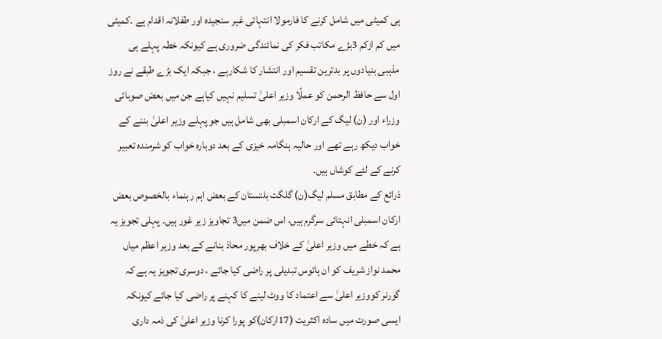ہی کمیٹی میں شامل کرنے کا فارمولا انتہائی غیر سنجیدہ اور طفلانہ اقدام ہے ۔کمیٹی میں کم ازکم 3بڑے مکاتب فکر کی نمائندگی ضروری ہے کیونکہ خطہ پہلے ہی مذہبی بنیادوں پر بدترین تقسیم اور انتشار کا شکارہے ، جبکہ ایک بڑے طبقے نے روز اول سے حافظ الرحمن کو عملًا وزیر اعلیٰ تسلیم نہیں کیاہے جن میں بعض صوبائی وزراء اور (ن) لیگ کے ارکان اسمبلی بھی شامل ہیں جو پہلے وزیر اعلیٰ بننے کے خواب دیکھ رہے تھے اور حالیہ ہنگامہ خیزی کے بعد دوبارہ خواب کو شرمندہ تعبیر کرنے کے لئے کوشاں ہیں۔
ذرائع کے مطابق مسلم لیگ(ن) گلگت بلتستان کے بعض اہم رہنماء بالخصوص بعض ارکان اسمبلی انہتائی سرگرم ہیں، اس ضمن میں3 تجاویز زیر غور ہیں۔ پہلی تجویز یہ ہے کہ خطے میں وزیر اعلیٰ کے خلاف بھرپور محاذ بنانے کے بعد وزیر اعظم میاں محمد نواز شریف کو ان ہائوس تبدیلی پر راضی کیا جائے ، دوسری تجویز یہ ہے کہ گورنر کووزیر اعلیٰ سے اعتماد کا ووٹ لینے کا کہنے پر راضی کیا جائے کیونکہ ایسی صورت میں سادہ اکثریت (17ارکان)کو پورا کرنا وزیر اعلیٰ کی ذمہ داری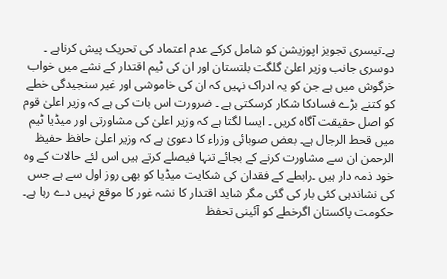ہے۔تیسری تجویز اپوزیشن کو شامل کرکے عدم اعتماد کی تحریک پیش کرناہے ۔
دوسری جانب وزیر اعلیٰ گلگت بلتستان اور ان کی ٹیم اقتدار کے نشے میں خواب خرگوش میں ہے جن کو یہ ادراک نہیں کہ ان کی خاموشی اور غیر سنجیدگی خطے کو کتنے بڑے فسادکا شکار کرسکتی ہے ۔ ضرورت اس بات کی ہے کہ وزیر اعلیٰ قوم کو اصل حقیقت آگاہ کریں ۔ ایسا لگتا ہے کہ وزیر اعلیٰ کی مشاورتی اور میڈیا ٹیم میں قحط الرجال ہے۔ بعض صوبائی وزراء کا دعویٰ ہے کہ وزیر اعلیٰ حافظ حفیظ الرحمن ان سے مشاورت کرنے کے بجائے تنہا فیصلے کرتے ہیں اس لئے حالات کے وہ خود ذمہ دار ہیں ۔رابطے کے فقدان کی شکایت میڈیا کو بھی روز اول سے ہے جس کی نشاندہی کئی بار کی گئی مگر شاید اقتدار کا نشہ غور کا موقع نہیں دے رہا ہے۔
حکومت پاکستان اگرخطے کو آئینی تحفظ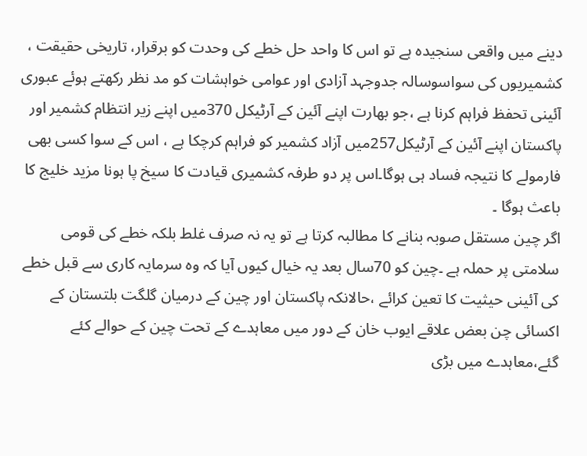دینے میں واقعی سنجیدہ ہے تو اس کا واحد حل خطے کی وحدت کو برقرار، تاریخی حقیقت ، کشمیریوں کی سواسوسالہ جدوجہد آزادی اور عوامی خواہشات کو مد نظر رکھتے ہوئے عبوری آئینی تحفظ فراہم کرنا ہے ،جو بھارت اپنے آئین کے آرٹیکل 370میں اپنے زیر انتظام کشمیر اور پاکستان اپنے آئین کے آرٹیکل257میں آزاد کشمیر کو فراہم کرچکا ہے ، اس کے سوا کسی بھی فارمولے کا نتیجہ فساد ہی ہوگا۔اس پر دو طرفہ کشمیری قیادت کا سیخ پا ہونا مزید خلیج کا باعث ہوگا ۔
اگر چین مستقل صوبہ بنانے کا مطالبہ کرتا ہے تو یہ نہ صرف غلط بلکہ خطے کی قومی سلامتی پر حملہ ہے ۔چین کو 70سال بعد یہ خیال کیوں آیا کہ وہ سرمایہ کاری سے قبل خطے کی آئینی حیثیت کا تعین کرائے ،حالانکہ پاکستان اور چین کے درمیان گلگت بلتستان کے اکسائی چن بعض علاقے ایوب خان کے دور میں معاہدے کے تحت چین کے حوالے کئے گئے،معاہدے میں بڑی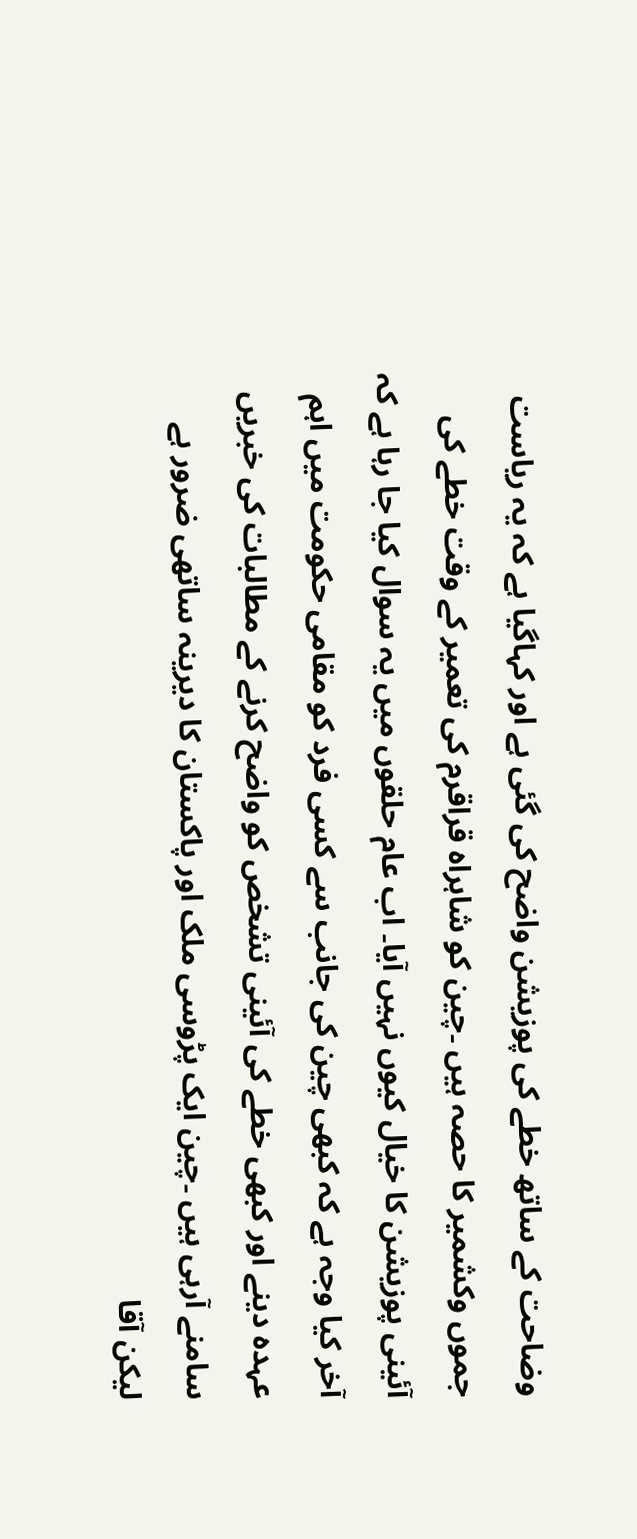وضاحت کے ساتھ خطے کی پوزیشن واضح کی گئی ہے اور کہاگیا ہے کہ یہ ریاست جموں وکشمیر کا حصہ ہیں ۔چین کو شاہراہ قراقرم کی تعمیر کے وقت خطے کی آئینی پوزیشن کا خیال کیوں نہیں آیا۔ اب عام حلقوں میں یہ سوال کیا جا رہا ہے کہ آخر کیا وجہ ہے کہ کبھی چین کی جانب سے کسی فرد کو مقامی حکومت میں اہم عہدہ دینے اور کبھی خطے کی آئینی تشخص کو واضح کرنے کے مطالبات کی خبریں سامنے آرہی ہیں ۔چین ایک پڑوسی ملک اور پاکستان کا دیرینہ ساتھی ضرور ہے لیکن آقا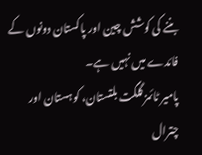بننے کی کوشش چین اور پاکستان دونوں کے فائدے میں نہیں ہے۔
پامیر ٹائمز گلگت بلتستان، کوہستان اور چترال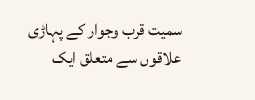سمیت قرب وجوار کے پہاڑی علاقوں سے متعلق ایک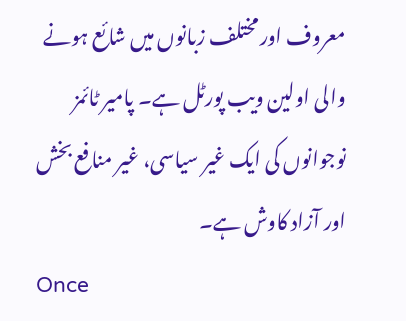معروف اور مختلف زبانوں میں شائع ہونے والی اولین ویب پورٹل ہے۔ پامیر ٹائمز نوجوانوں کی ایک غیر سیاسی، غیر منافع بخش اور آزاد کاوش ہے۔
Once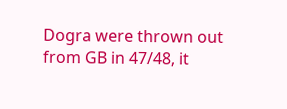Dogra were thrown out from GB in 47/48, it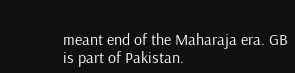meant end of the Maharaja era. GB is part of Pakistan.